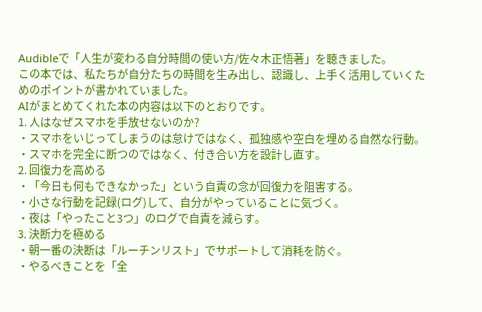Audibleで「人生が変わる自分時間の使い方/佐々木正悟著」を聴きました。
この本では、私たちが自分たちの時間を生み出し、認識し、上手く活用していくためのポイントが書かれていました。
AIがまとめてくれた本の内容は以下のとおりです。
1. 人はなぜスマホを手放せないのか?
・スマホをいじってしまうのは怠けではなく、孤独感や空白を埋める自然な行動。
・スマホを完全に断つのではなく、付き合い方を設計し直す。
2. 回復力を高める
・「今日も何もできなかった」という自責の念が回復力を阻害する。
・小さな行動を記録(ログ)して、自分がやっていることに気づく。
・夜は「やったこと3つ」のログで自責を減らす。
3. 決断力を極める
・朝一番の決断は「ルーチンリスト」でサポートして消耗を防ぐ。
・やるべきことを「全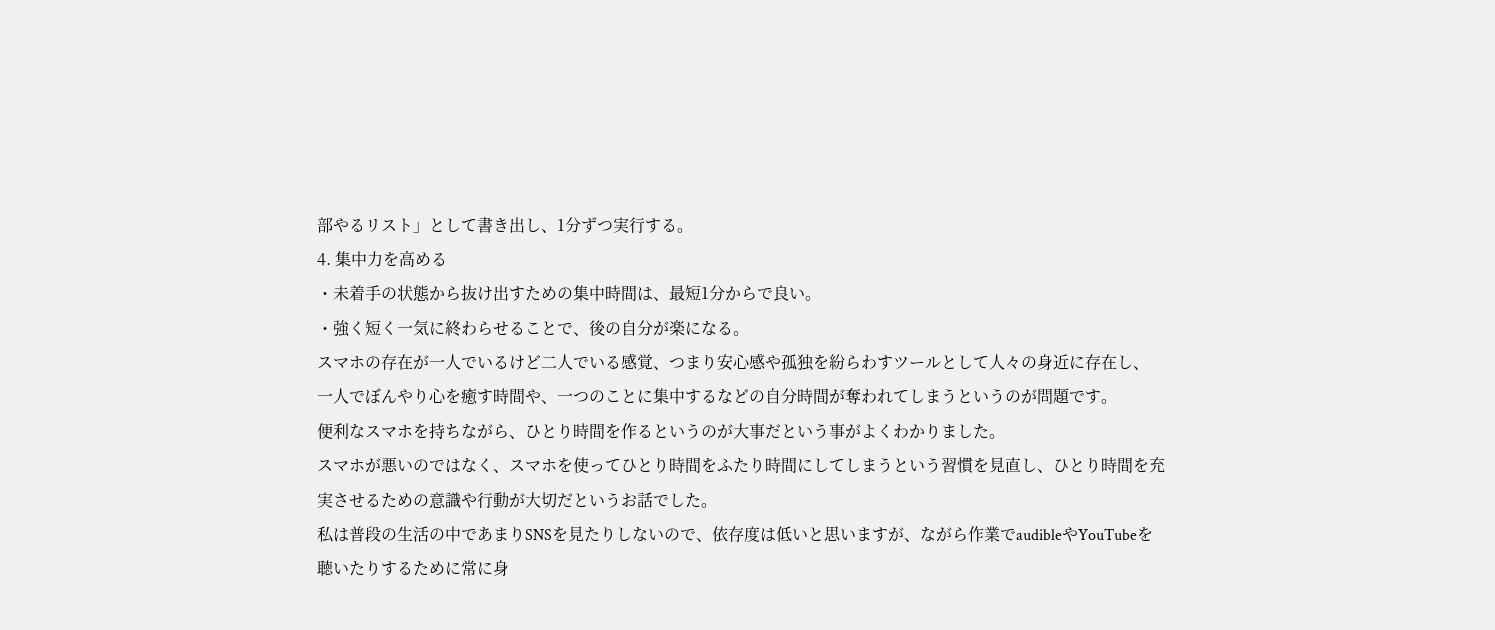部やるリスト」として書き出し、1分ずつ実行する。
4. 集中力を高める
・未着手の状態から抜け出すための集中時間は、最短1分からで良い。
・強く短く一気に終わらせることで、後の自分が楽になる。
スマホの存在が一人でいるけど二人でいる感覚、つまり安心感や孤独を紛らわすツールとして人々の身近に存在し、
一人でぼんやり心を癒す時間や、一つのことに集中するなどの自分時間が奪われてしまうというのが問題です。
便利なスマホを持ちながら、ひとり時間を作るというのが大事だという事がよくわかりました。
スマホが悪いのではなく、スマホを使ってひとり時間をふたり時間にしてしまうという習慣を見直し、ひとり時間を充実させるための意識や行動が大切だというお話でした。
私は普段の生活の中であまりSNSを見たりしないので、依存度は低いと思いますが、ながら作業でaudibleやYouTubeを聴いたりするために常に身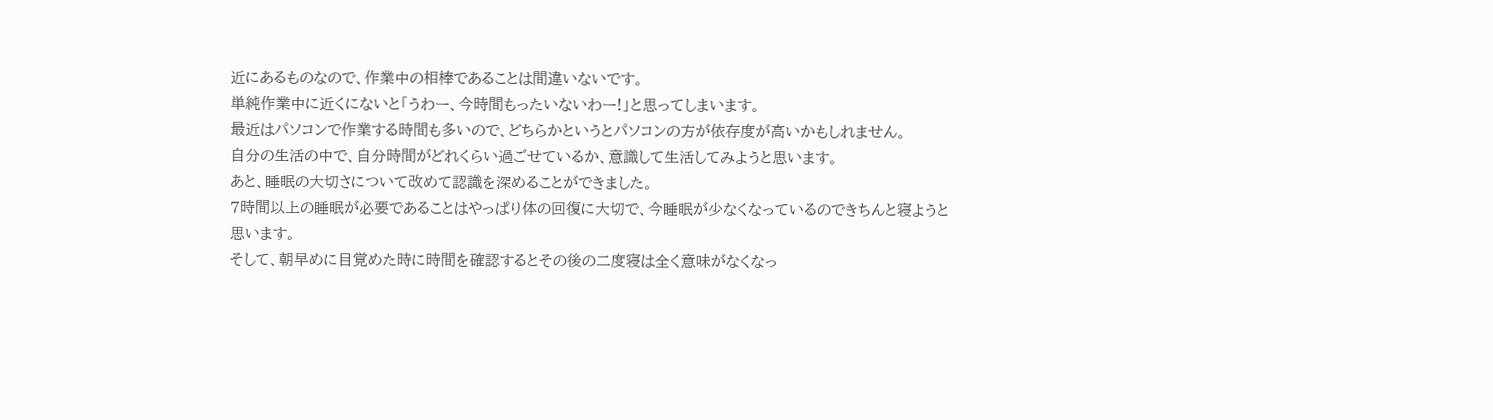近にあるものなので、作業中の相棒であることは間違いないです。
単純作業中に近くにないと「うわー、今時間もったいないわー!」と思ってしまいます。
最近はパソコンで作業する時間も多いので、どちらかというとパソコンの方が依存度が高いかもしれません。
自分の生活の中で、自分時間がどれくらい過ごせているか、意識して生活してみようと思います。
あと、睡眠の大切さについて改めて認識を深めることができました。
7時間以上の睡眠が必要であることはやっぱり体の回復に大切で、今睡眠が少なくなっているのできちんと寝ようと思います。
そして、朝早めに目覚めた時に時間を確認するとその後の二度寝は全く意味がなくなっ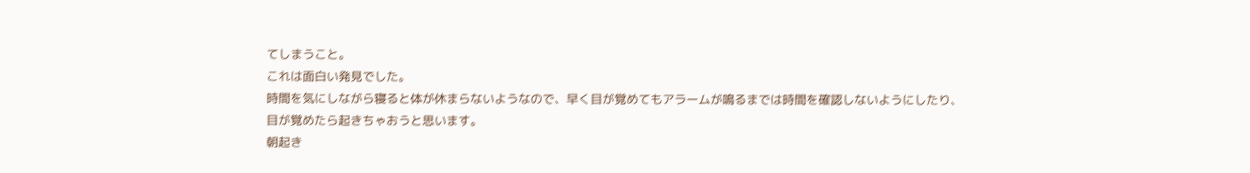てしまうこと。
これは面白い発見でした。
時間を気にしながら寝ると体が休まらないようなので、早く目が覚めてもアラームが鳴るまでは時間を確認しないようにしたり、
目が覚めたら起きちゃおうと思います。
朝起き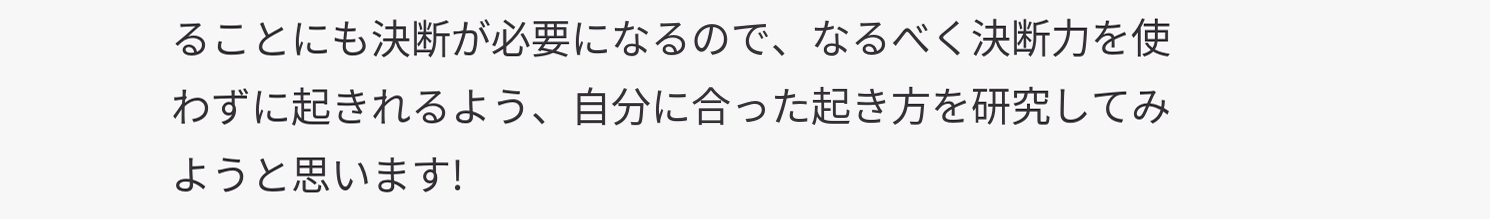ることにも決断が必要になるので、なるべく決断力を使わずに起きれるよう、自分に合った起き方を研究してみようと思います!